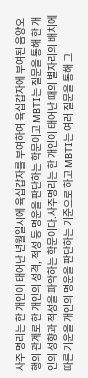사주 명리는 한 개인이 태어난 년월일시에 육십갑자를 부여하여 육십갑자에 부여된 음양오행의 관계로 한 개인의 성격, 적성 등 명운을 판단하는 학문이고 MBTI는 질문을 통해 한 개인의 성향과 적성을 파악하는 학문이다.사주명리는 한 개인이 태어난 때의 별자리의 배치에 따른 기운을 개인의 명운을 판단하는 기준으로 하고 MBTI는 여러 질문을 통해 그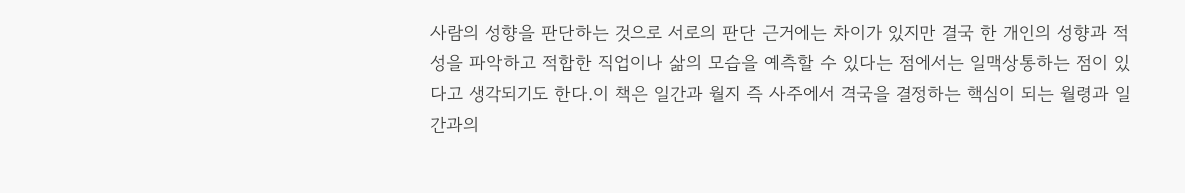사람의 성향을 판단하는 것으로 서로의 판단 근거에는 차이가 있지만 결국 한 개인의 성향과 적성을 파악하고 적합한 직업이나 삶의 모습을 예측할 수 있다는 점에서는 일맥상통하는 점이 있다고 생각되기도 한다.이 책은 일간과 월지 즉 사주에서 격국을 결정하는 핵심이 되는 월령과 일간과의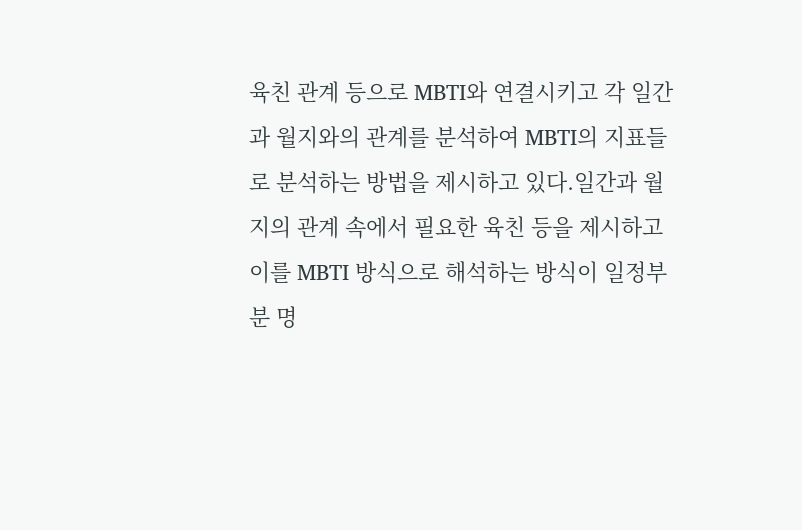육친 관계 등으로 MBTI와 연결시키고 각 일간과 월지와의 관계를 분석하여 MBTI의 지표들로 분석하는 방법을 제시하고 있다.일간과 월지의 관계 속에서 필요한 육친 등을 제시하고 이를 MBTI 방식으로 해석하는 방식이 일정부분 명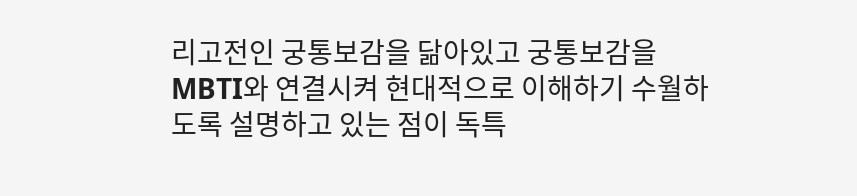리고전인 궁통보감을 닮아있고 궁통보감을 MBTI와 연결시켜 현대적으로 이해하기 수월하도록 설명하고 있는 점이 독특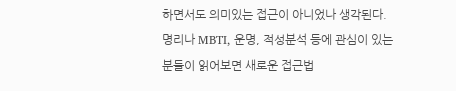하면서도 의미있는 접근이 아니었나 생각된다.명리나 MBTI, 운명, 적성분석 등에 관심이 있는 분들이 읽어보면 새로운 접근법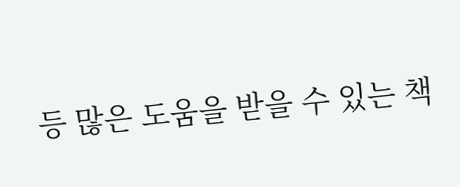등 많은 도움을 받을 수 있는 책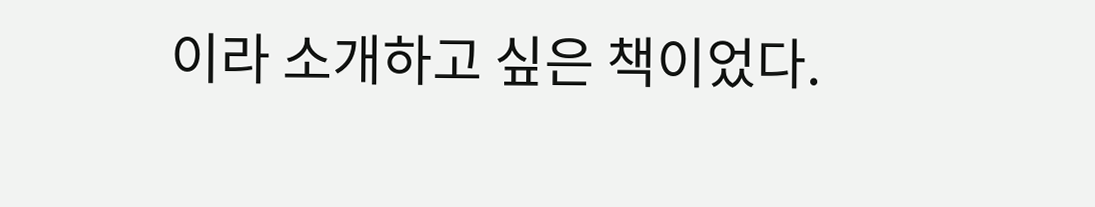이라 소개하고 싶은 책이었다.